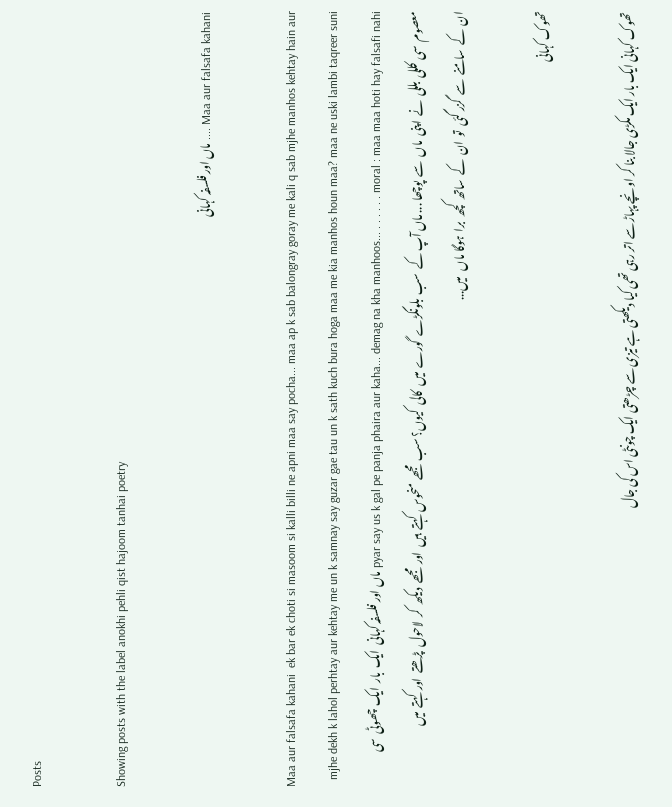Posts

Showing posts with the label anokhi pehli qist hajoom tanhai poetry

Maa aur falsafa kahani .... ماں اور فلسفہ کہانی

Maa aur falsafa kahani  ek bar ek choti si masoom si kalli billi ne apni maa say pocha... maa ap k sab balongray goray me kali q sab mjhe manhos kehtay hain aur mjhe dekh k lahol perhtay aur kehtay me un k samnay say guzar gae tau un k sath kuch bura hoga maa me kia manhos houn maa? maa ne uski lambi taqreer suni  pyar say us k gal pe panja phaira aur kaha... demag na kha manhoos... . . . . . . moral : maa maa hoti hay falsafi nahi ماں اور فلسفہ کہانی  ایک  بار  ایک  چھوٹی  سی  معصوم  سی  کللی  بللی  نے  اپنی  ماں  سے  پوچھا ... ماں آپ کے  سب  بلونگڑے  گورے  میں  کالی  کیوں؟ سب  مجھے  منحوس  کہتے  ہیں  اور  مجھے  دیکھ  کر  لاحول  پڑھتے  اور  کہتے  میں  ان  کے  سامنے  سے  گزر گئی  تو  ان  کے  ساتھ  کچھ  برا  ہوگا ماں   میں...

تھوک کہانی

تھوک کہانی ایک بار ایک مکڑی جالا بنا کر اونچے پہاڑ سے اتر رہی تھی کیا دیکھتی ہے تیزی سے چڑھتی ایک چونٹی اس کی جال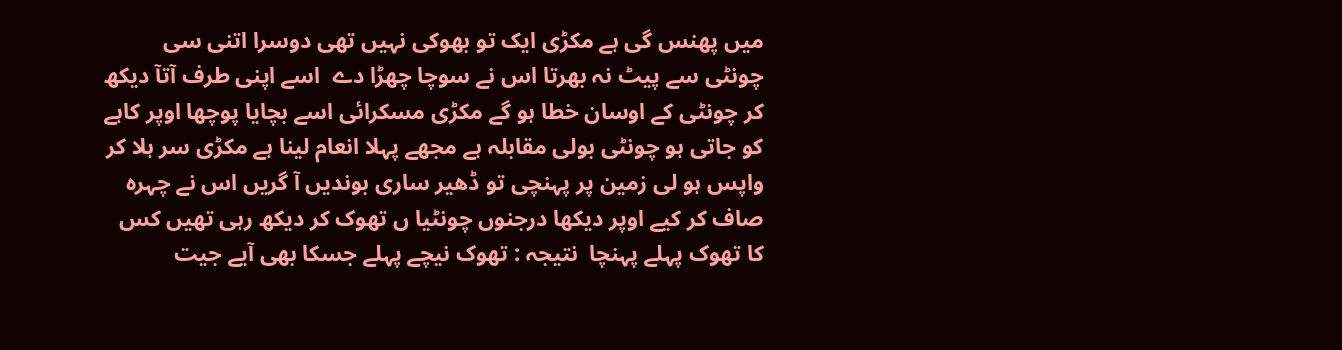میں پھنس گی ہے مکڑی ایک تو بھوکی نہیں تھی دوسرا اتنی سی چونٹی سے پیٹ نہ بھرتا اس نے سوچا چھڑا دے  اسے اپنی طرف آتآ دیکھ کر چونٹی کے اوسان خطا ہو گے مکڑی مسکرائی اسے بچایا پوچھا اوپر کاہے کو جاتی ہو چونٹی بولی مقابلہ ہے مجھے پہلا انعام لینا ہے مکڑی سر ہلا کر واپس ہو لی زمین پر پہنچی تو ڈھیر ساری بوندیں آ گریں اس نے چہرہ صاف کر کیے اوپر دیکھا درجنوں چونٹیا ں تھوک کر دیکھ رہی تھیں کس کا تھوک پہلے پہنچا  نتیجہ : تھوک نیچے پہلے جسکا بھی آیے جیت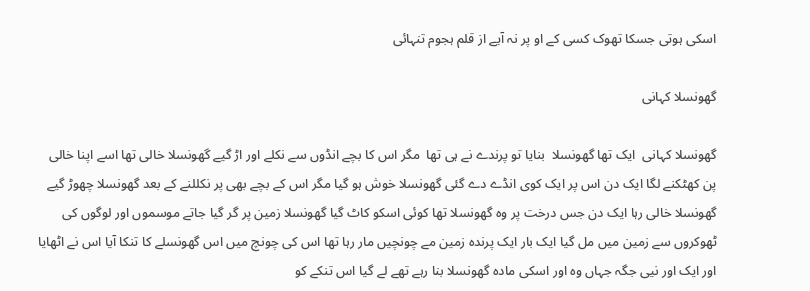اسکی ہوتی جسکا تھوک کسی کے او پر نہ آیے از قلم ہجوم تنہائی

گھونسلا کہانی

گھونسلا کہانی  ایک تھا گھونسلا  بنایا تو پرندے نے ہی تھا  مگر اس کا بچے انڈوں سے نکلے اور اڑ گیے گھونسلا خالی تھا اسے اپنا خالی پن کھٹکنے لگا ایک دن اس پر ایک کوی انڈے دے گئی گھونسلا خوش ہو گیا مگر اس کے بچے بھی پر نکللنے کے بعد گھونسلا چھوڑ گیے گھونسلا خالی رہا ایک دن جس درخت پر وہ گھونسلا تھا کوئی اسکو کاٹ گیا گھونسلا زمین پر گر گیا جاتے موسموں اور لوگوں کی ٹھوکروں سے زمین میں مل گیا ایک بار ایک پرندہ زمین مے چونچیں مار رہا تھا اس کی چونچ میں اس گھونسلے کا تنکا آیا اس نے اٹھایا اور ایک اور نیی جگہ جہاں وہ اور اسکی مادہ گھونسلا بنا رہے تھے لے گیا اس تنکے کو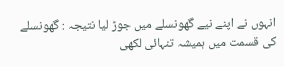انہوں نے اپنے نیے گھونسلے میں جوڑ لیا نتیجہ : گھونسلے کی قسمت میں ہمیشہ تنہائی لکھی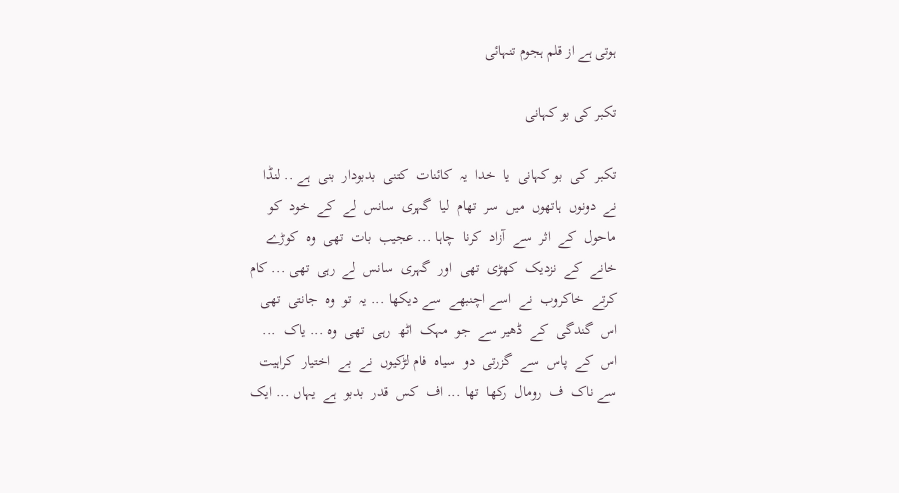ہوتی ہے از قلم ہجوم تنہائی

تکبر کی بو کہانی

تکبر  کی  بو کہانی  یا  خدا  یہ  کائنات  کتنی  بدبودار  بنی  ہے .. لنڈا  نے  دونوں  ہاتھوں  میں  سر  تھام  لیا  گہری  سانس  لے  کے  خود  کو  ماحول  کے  اثر  سے  آزاد  کرنا  چاہا ... عجیب  بات  تھی  وہ  کوڑے خانے  کے  نزدیک  کھڑی  تھی  اور  گہری  سانس  لے  رہی  تھی ... کام  کرتے  خاکروب  نے  اسے اچنبھے  سے دیکھا ... یہ  تو  وہ  جانتی  تھی  اس  گندگی  کے  ڈھیر سے  جو  مہک  اٹھ  رہی  تھی  وہ ... یاک  ... اس  کے  پاس  سے  گزرتی  دو  سیاہ  فام لڑکیوں  نے  بے  اختیار  کراہیت  سے ناک  ف  رومال  رکھا  تھا ... اف  کس  قدر  بدبو  ہے  یہاں ... ایک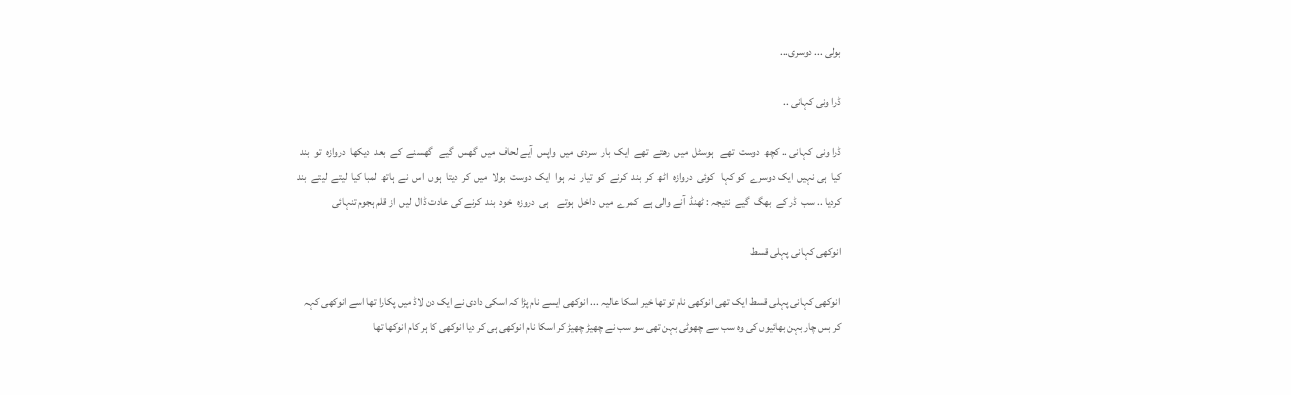بولی ... دوسری...

ڈرا ونی کہانی ..

ڈرا ونی  کہانی .. کچھ  دوست  تھے   ہوسٹل  میں  رهتے  تھے  ایک  بار  سردی  میں  واپس  آیے لحاف  میں  گھس  گیے   گھسنے  کے  بعد  دیکھا  دروازہ  تو  بند  کیا  ہی نہیں  ایک دوسرے  کو کہا   کوئی  دروازہ  اٹھ  کر  بند  کرنے  کو  تیار  نہ  ہوا  ایک  دوست  بولا  میں  کر  دیتا  ہوں  اس  نے  ہاتھ  لمبا کیا  لیتے  لیتے  بند  کردیا .. سب  ڈر کے  بھگ  گیے  نتیجہ : ٹھنڈ  آنے والی ہے  کمرے  میں  داخل  ہوتے    ہی  دروزہ  خود  بند  کرنے کی عادت ڈال  لیں  از قلم ہجوم تنہائی

انوکھی کہانی پہلی قسط

انوکھی کہانی پہلی قسط ایک تھی انوکھی نام تو تھا خیر اسکا عالیہ ... انوکھی ایسے نام پڑا کہ اسکی دادی نے ایک دن لاڈ میں پکارا تھا اسے انوکھی کہہ کر بس چار بہن بھائیوں کی وہ سب سے چھوٹی بہن تھی سو سب نے چھیڑ چھیڑ کر اسکا نام انوکھی ہی کر دیا انوکھی کا ہر کام انوکھا تھا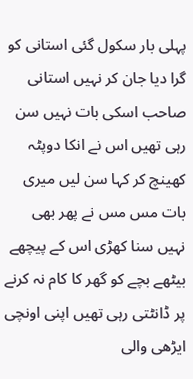پہلی بار سکول گئی استانی کو گرا دیا جان کر نہیں استانی صاحب اسکی بات نہیں سن رہی تھیں اس نے انکا دوپٹہ کھینچ کر کہا سن لیں میری بات مس مس نے پھر بھی نہیں سنا کھڑی اس کے پیچھے بیٹھے بچے کو گھر کا کام نہ کرنے پر ڈانٹتی رہی تھیں اپنی اونچی ایڑھی والی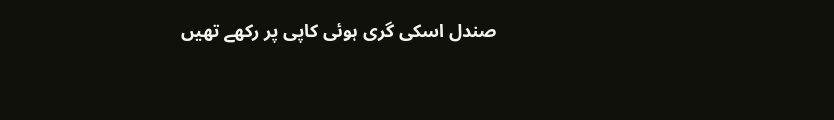صندل اسکی گری ہوئی کاپی پر رکھے تھیں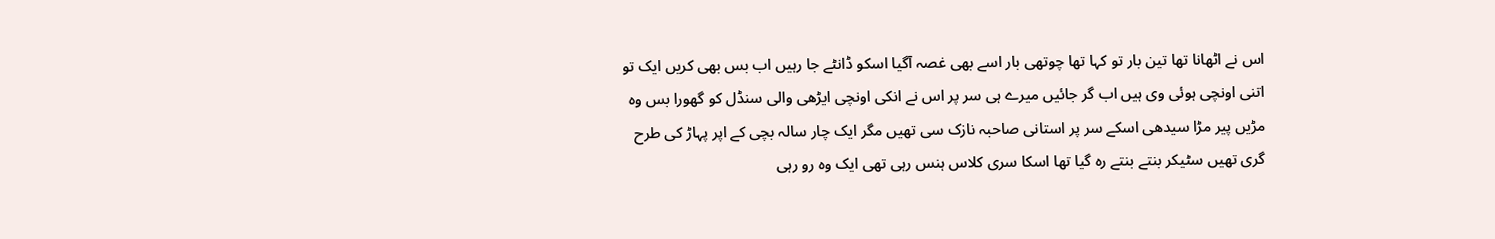اس نے اٹھانا تھا تین بار تو کہا تھا چوتھی بار اسے بھی غصہ آگیا اسکو ڈانٹے جا رہیں اب بس بھی کریں ایک تو اتنی اونچی ہوئی وی ہیں اب گر جائیں میرے ہی سر پر اس نے انکی اونچی ایڑھی والی سنڈل کو گھورا بس وہ مڑیں پیر مڑا سیدھی اسکے سر پر استانی صاحبہ نازک سی تھیں مگر ایک چار سالہ بچی کے اپر پہاڑ کی طرح گری تھیں سٹیکر بنتے بنتے رہ گیا تھا اسکا سری کلاس ہنس رہی تھی ایک وہ رو رہی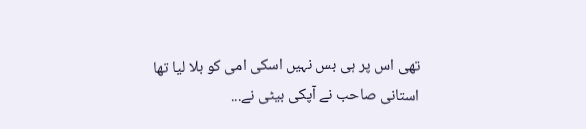تھی اس پر ہی بس نہیں اسکی امی کو بلا لیا تھا استانی صاحب نے آپکی بیٹی نے...